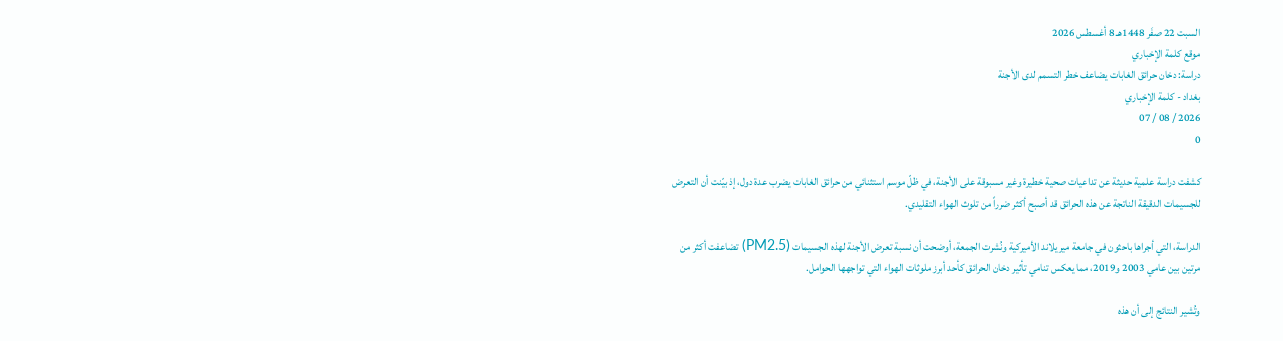السبت 22 صفَر 1448هـ 8 أغسطس 2026
موقع كلمة الإخباري
دراسة: دخان حرائق الغابات يضاعف خطر التسمم لدى الأجنة
بغداد - كلمة الإخباري
2026 / 08 / 07
0

كشفت دراسة علمية حديثة عن تداعيات صحية خطيرة وغير مسبوقة على الأجنة، في ظلّ موسم استثنائي من حرائق الغابات يضرب عدة دول، إذ بيّنت أن التعرض للجسيمات الدقيقة الناتجة عن هذه الحرائق قد أصبح أكثر ضرراً من تلوث الهواء التقليدي.

الدراسة، التي أجراها باحثون في جامعة ميريلاند الأميركية ونُشرت الجمعة، أوضحت أن نسبة تعرض الأجنة لهذه الجسيمات (PM2.5) تضاعفت أكثر من مرتين بين عامي 2003 و2019، مما يعكس تنامي تأثير دخان الحرائق كأحد أبرز ملوثات الهواء التي تواجهها الحوامل.

وتُشير النتائج إلى أن هذه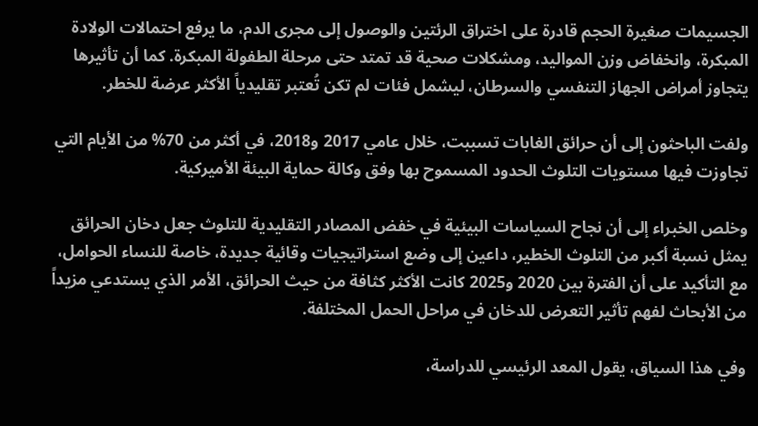الجسيمات صغيرة الحجم قادرة على اختراق الرئتين والوصول إلى مجرى الدم، ما يرفع احتمالات الولادة المبكرة، وانخفاض وزن المواليد، ومشكلات صحية قد تمتد حتى مرحلة الطفولة المبكرة. كما أن تأثيرها يتجاوز أمراض الجهاز التنفسي والسرطان، ليشمل فئات لم تكن تُعتبر تقليدياً الأكثر عرضة للخطر.

ولفت الباحثون إلى أن حرائق الغابات تسببت، خلال عامي 2017 و2018، في أكثر من 70% من الأيام التي تجاوزت فيها مستويات التلوث الحدود المسموح بها وفق وكالة حماية البيئة الأميركية.

وخلص الخبراء إلى أن نجاح السياسات البيئية في خفض المصادر التقليدية للتلوث جعل دخان الحرائق يمثل نسبة أكبر من التلوث الخطير، داعين إلى وضع استراتيجيات وقائية جديدة، خاصة للنساء الحوامل، مع التأكيد على أن الفترة بين 2020 و2025 كانت الأكثر كثافة من حيث الحرائق، الأمر الذي يستدعي مزيداً من الأبحاث لفهم تأثير التعرض للدخان في مراحل الحمل المختلفة.

وفي هذا السياق، يقول المعد الرئيسي للدراسة،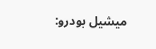ميشيل بودرو: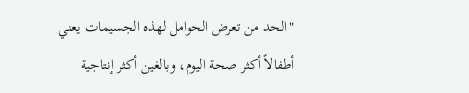"الحد من تعرض الحوامل لهذه الجسيمات يعني أطفالاً أكثر صحة اليوم، وبالغين أكثر إنتاجية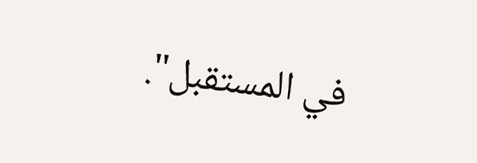في المستقبل".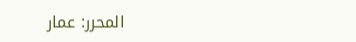المحرر: عمار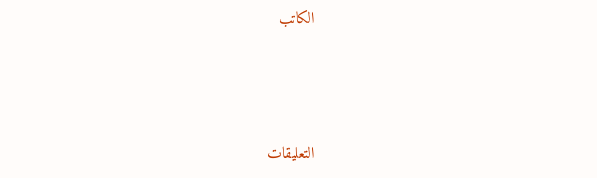الكاتب



التعليقات